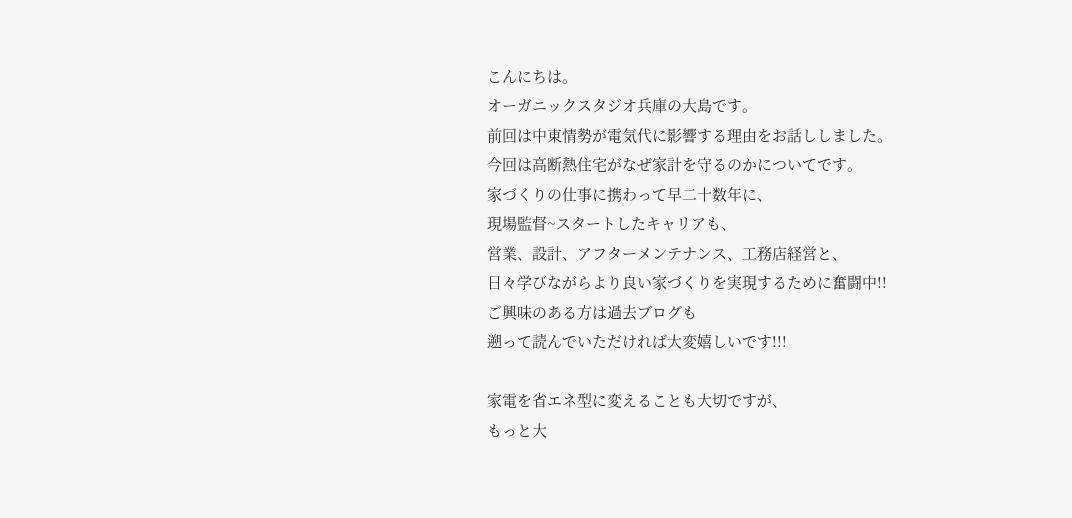こんにちは。
オーガニックスタジオ兵庫の大島です。
前回は中東情勢が電気代に影響する理由をお話ししました。
今回は高断熱住宅がなぜ家計を守るのかについてです。
家づくりの仕事に携わって早二十数年に、
現場監督~スタートしたキャリアも、
営業、設計、アフターメンテナンス、工務店経営と、
日々学びながらより良い家づくりを実現するために奮闘中!!
ご興味のある方は過去ブログも
遡って読んでいただければ大変嬉しいです!!!

家電を省エネ型に変えることも大切ですが、
もっと大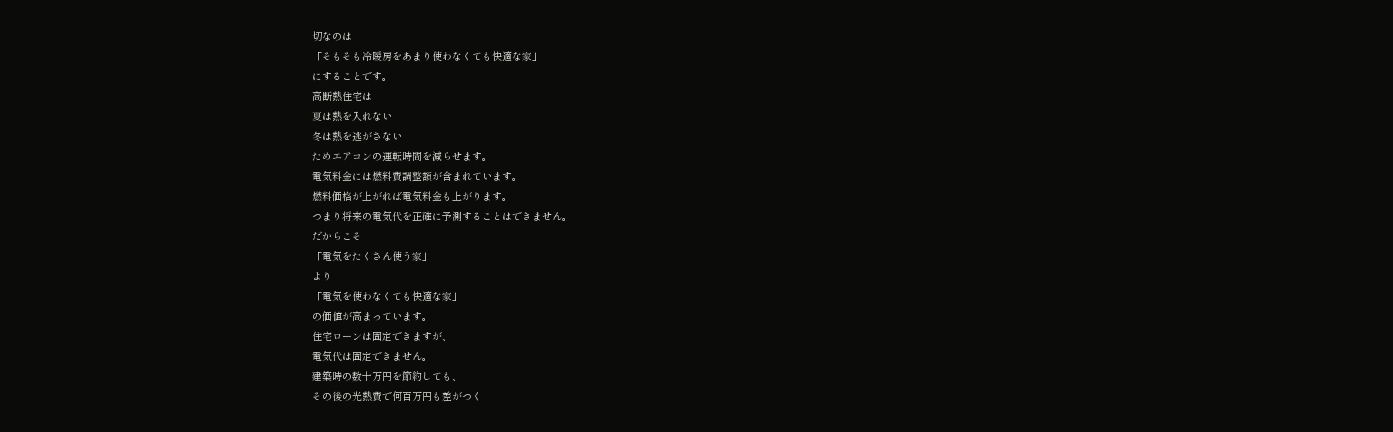切なのは
「そもそも冷暖房をあまり使わなくても快適な家」
にすることです。
高断熱住宅は
夏は熱を入れない
冬は熱を逃がさない
ためエアコンの運転時間を減らせます。
電気料金には燃料費調整額が含まれています。
燃料価格が上がれば電気料金も上がります。
つまり将来の電気代を正確に予測することはできません。
だからこそ
「電気をたくさん使う家」
より
「電気を使わなくても快適な家」
の価値が高まっています。
住宅ローンは固定できますが、
電気代は固定できません。
建築時の数十万円を節約しても、
その後の光熱費で何百万円も差がつく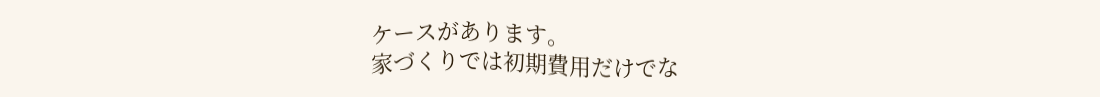ケースがあります。
家づくりでは初期費用だけでな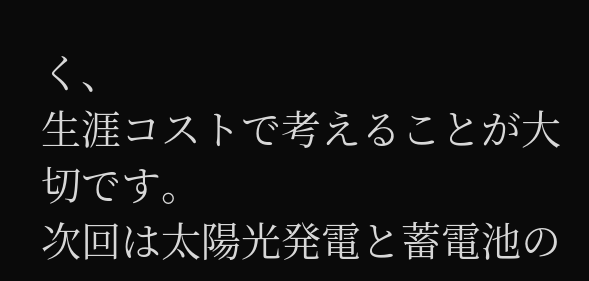く、
生涯コストで考えることが大切です。
次回は太陽光発電と蓄電池の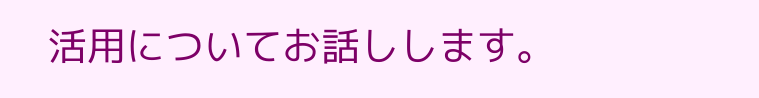活用についてお話しします。